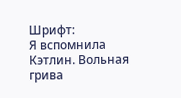Шрифт:
Я вспомнила Кэтлин. Вольная грива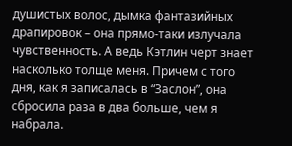душистых волос, дымка фантазийных драпировок – она прямо-таки излучала чувственность. А ведь Кэтлин черт знает насколько толще меня. Причем с того дня, как я записалась в “Заслон”, она сбросила раза в два больше, чем я набрала.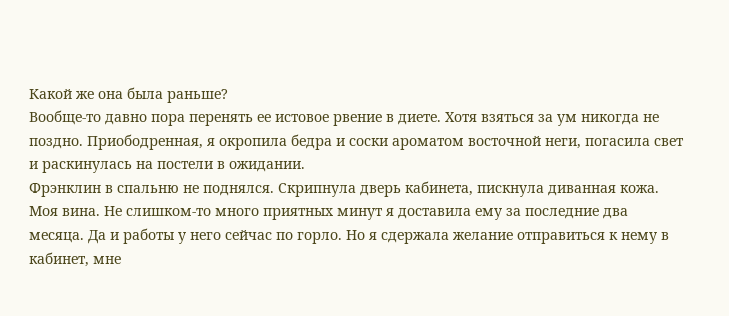Какой же она была раньше?
Вообще-то давно пора перенять ее истовое рвение в диете. Хотя взяться за ум никогда не поздно. Приободренная, я окропила бедра и соски ароматом восточной неги, погасила свет и раскинулась на постели в ожидании.
Фрэнклин в спальню не поднялся. Скрипнула дверь кабинета, пискнула диванная кожа. Моя вина. Не слишком-то много приятных минут я доставила ему за последние два месяца. Да и работы у него сейчас по горло. Но я сдержала желание отправиться к нему в кабинет, мне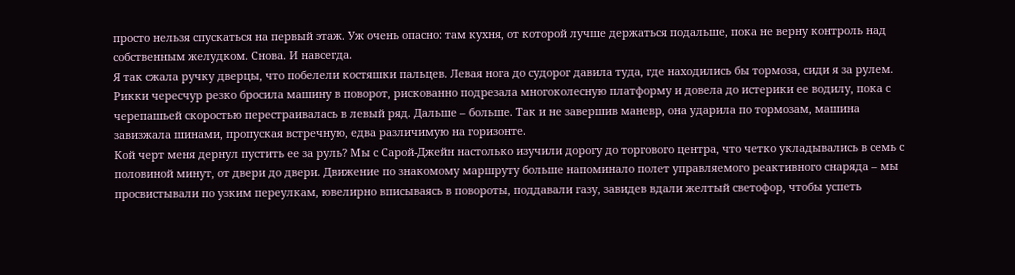просто нельзя спускаться на первый этаж. Уж очень опасно: там кухня, от которой лучше держаться подальше, пока не верну контроль над собственным желудком. Снова. И навсегда.
Я так сжала ручку дверцы, что побелели костяшки пальцев. Левая нога до судорог давила туда, где находились бы тормоза, сиди я за рулем. Рикки чересчур резко бросила машину в поворот, рискованно подрезала многоколесную платформу и довела до истерики ее водилу, пока с черепашьей скоростью перестраивалась в левый ряд. Дальше – больше. Так и не завершив маневр, она ударила по тормозам, машина завизжала шинами, пропуская встречную, едва различимую на горизонте.
Кой черт меня дернул пустить ее за руль? Мы с Сарой-Джейн настолько изучили дорогу до торгового центра, что четко укладывались в семь с половиной минут, от двери до двери. Движение по знакомому маршруту больше напоминало полет управляемого реактивного снаряда – мы просвистывали по узким переулкам, ювелирно вписываясь в повороты, поддавали газу, завидев вдали желтый светофор, чтобы успеть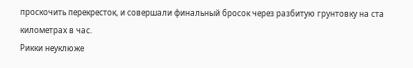проскочить перекресток, и совершали финальный бросок через разбитую грунтовку на ста километрах в час.
Рикки неуклюже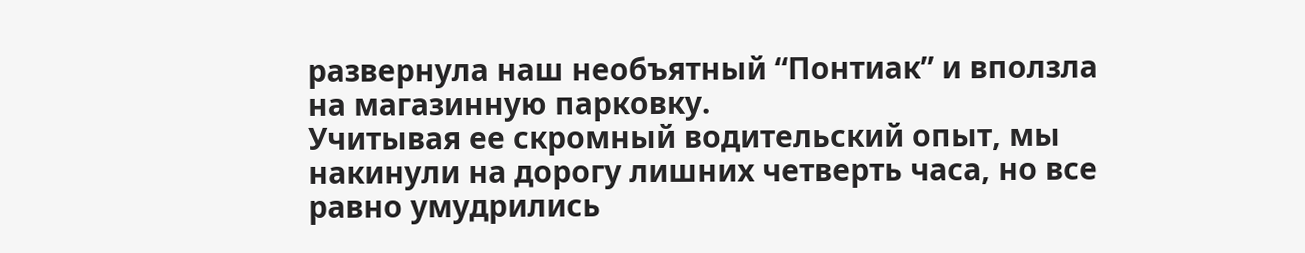развернула наш необъятный “Понтиак” и вползла на магазинную парковку.
Учитывая ее скромный водительский опыт, мы накинули на дорогу лишних четверть часа, но все равно умудрились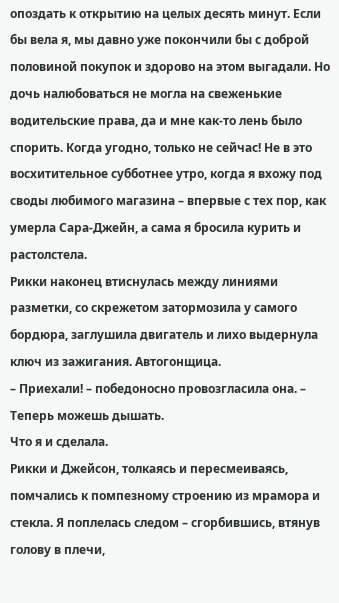опоздать к открытию на целых десять минут. Если бы вела я, мы давно уже покончили бы с доброй половиной покупок и здорово на этом выгадали. Но дочь налюбоваться не могла на свеженькие водительские права, да и мне как-то лень было спорить. Когда угодно, только не сейчас! Не в это восхитительное субботнее утро, когда я вхожу под своды любимого магазина – впервые с тех пор, как умерла Сара-Джейн, а сама я бросила курить и растолстела.
Рикки наконец втиснулась между линиями разметки, со скрежетом затормозила у самого бордюра, заглушила двигатель и лихо выдернула ключ из зажигания. Автогонщица.
– Приехали! – победоносно провозгласила она. – Теперь можешь дышать.
Что я и сделала.
Рикки и Джейсон, толкаясь и пересмеиваясь, помчались к помпезному строению из мрамора и стекла. Я поплелась следом – сгорбившись, втянув голову в плечи,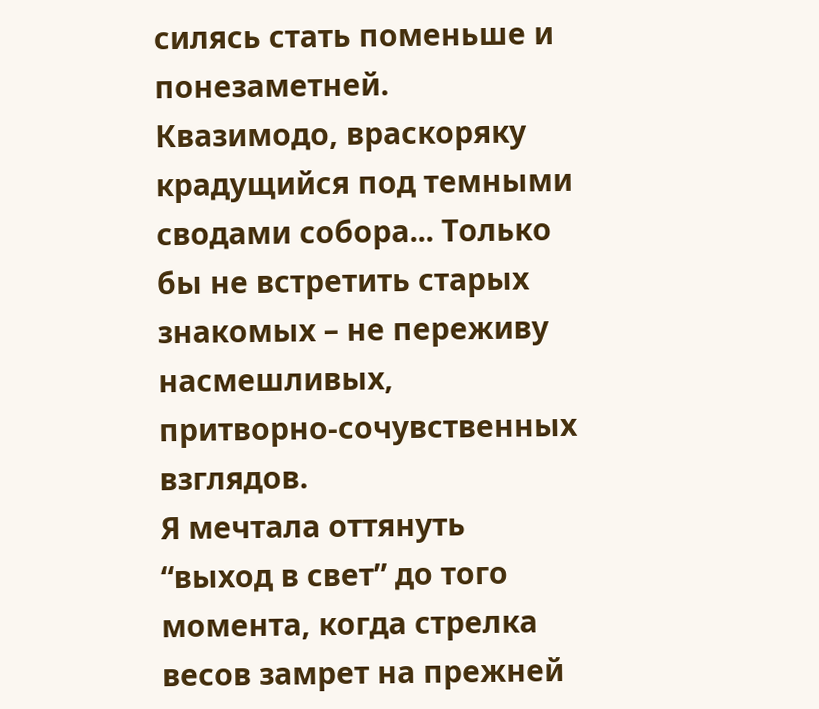силясь стать поменьше и понезаметней. Квазимодо, враскоряку крадущийся под темными сводами собора... Только бы не встретить старых знакомых – не переживу насмешливых, притворно-сочувственных взглядов.
Я мечтала оттянуть “выход в свет” до того момента, когда стрелка весов замрет на прежней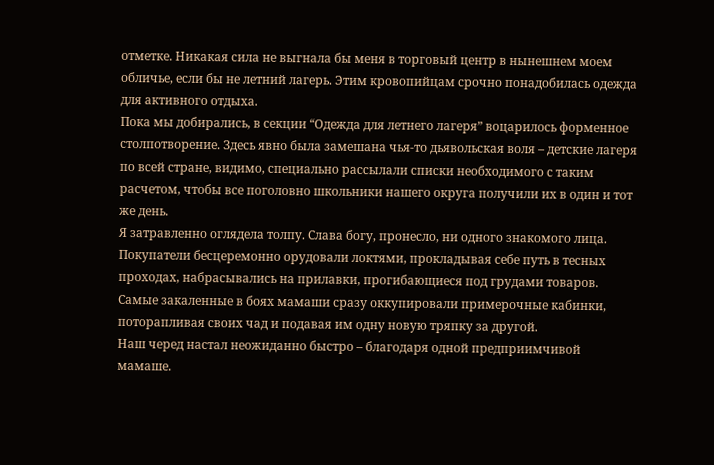отметке. Никакая сила не выгнала бы меня в торговый центр в нынешнем моем обличье, если бы не летний лагерь. Этим кровопийцам срочно понадобилась одежда для активного отдыха.
Пока мы добирались, в секции “Одежда для летнего лагеря” воцарилось форменное столпотворение. Здесь явно была замешана чья-то дьявольская воля – детские лагеря по всей стране, видимо, специально рассылали списки необходимого с таким расчетом, чтобы все поголовно школьники нашего округа получили их в один и тот же день.
Я затравленно оглядела толпу. Слава богу, пронесло, ни одного знакомого лица. Покупатели бесцеремонно орудовали локтями, прокладывая себе путь в тесных проходах, набрасывались на прилавки, прогибающиеся под грудами товаров. Самые закаленные в боях мамаши сразу оккупировали примерочные кабинки, поторапливая своих чад и подавая им одну новую тряпку за другой.
Наш черед настал неожиданно быстро – благодаря одной предприимчивой мамаше.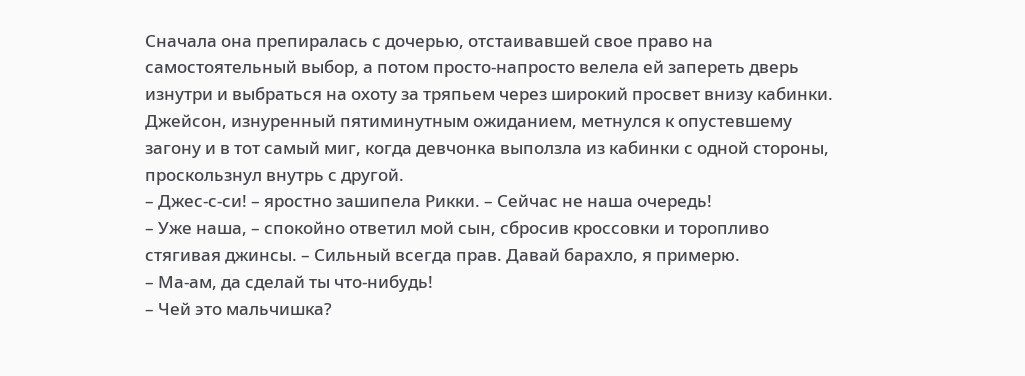Сначала она препиралась с дочерью, отстаивавшей свое право на самостоятельный выбор, а потом просто-напросто велела ей запереть дверь изнутри и выбраться на охоту за тряпьем через широкий просвет внизу кабинки.
Джейсон, изнуренный пятиминутным ожиданием, метнулся к опустевшему загону и в тот самый миг, когда девчонка выползла из кабинки с одной стороны, проскользнул внутрь с другой.
– Джес-с-си! – яростно зашипела Рикки. – Сейчас не наша очередь!
– Уже наша, – спокойно ответил мой сын, сбросив кроссовки и торопливо стягивая джинсы. – Сильный всегда прав. Давай барахло, я примерю.
– Ма-ам, да сделай ты что-нибудь!
– Чей это мальчишка?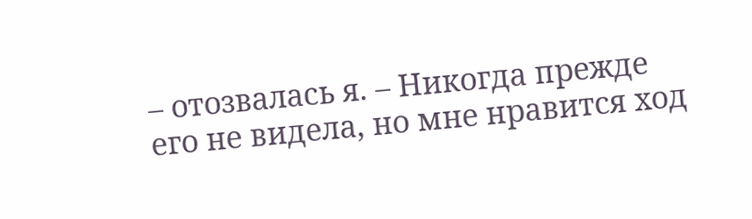– отозвалась я. – Никогда прежде его не видела, но мне нравится ход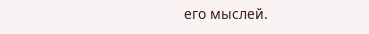его мыслей.